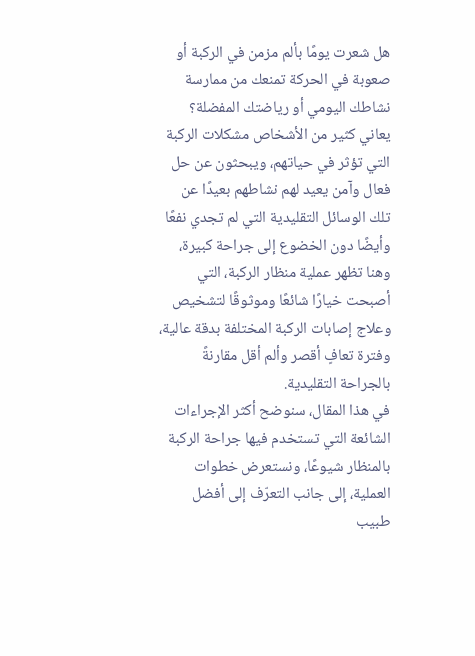هل شعرت يومًا بألم مزمن في الركبة أو صعوبة في الحركة تمنعك من ممارسة نشاطك اليومي أو رياضتك المفضلة؟
يعاني كثير من الأشخاص مشكلات الركبة التي تؤثر في حياتهم، ويبحثون عن حل فعال وآمن يعيد لهم نشاطهم بعيدًا عن تلك الوسائل التقليدية التي لم تجدي نفعًا وأيضًا دون الخضوع إلى جراحة كبيرة، وهنا تظهر عملية منظار الركبة، التي أصبحت خيارًا شائعًا وموثوقًا لتشخيص وعلاج إصابات الركبة المختلفة بدقة عالية، وفترة تعافٍ أقصر وألم أقل مقارنةً بالجراحة التقليدية.
في هذا المقال، سنوضح أكثر الإجراءات الشائعة التي تستخدم فيها جراحة الركبة بالمنظار شيوعًا، ونستعرض خطوات العملية، إلى جانب التعرّف إلى أفضل طبيب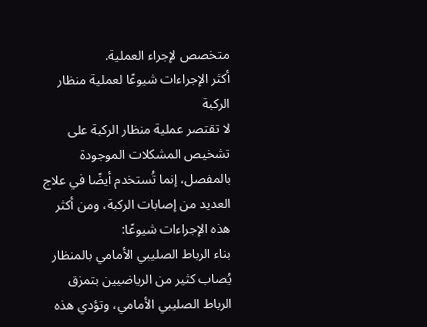متخصص لإجراء العملية.
أكثر الإجراءات شيوعًا لعملية منظار الركبة
لا تقتصر عملية منظار الركبة على تشخيص المشكلات الموجودة بالمفصل، إنما تُستخدم أيضًا في علاج العديد من إصابات الركبة، ومن أكثر هذه الإجراءات شيوعًا:
بناء الرباط الصليبي الأمامي بالمنظار
يُصاب كثير من الرياضيين بتمزق الرباط الصليبي الأمامي، وتؤدي هذه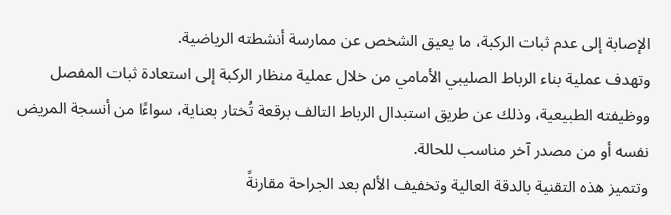الإصابة إلى عدم ثبات الركبة، ما يعيق الشخص عن ممارسة أنشطته الرياضية.
وتهدف عملية بناء الرباط الصليبي الأمامي من خلال عملية منظار الركبة إلى استعادة ثبات المفصل ووظيفته الطبيعية، وذلك عن طريق استبدال الرباط التالف برقعة تُختار بعناية، سواءًا من أنسجة المريض نفسه أو من مصدر آخر مناسب للحالة.
وتتميز هذه التقنية بالدقة العالية وتخفيف الألم بعد الجراحة مقارنةً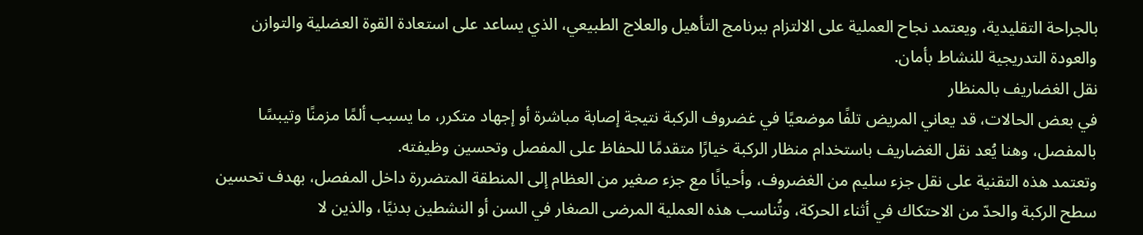بالجراحة التقليدية، ويعتمد نجاح العملية على الالتزام ببرنامج التأهيل والعلاج الطبيعي، الذي يساعد على استعادة القوة العضلية والتوازن والعودة التدريجية للنشاط بأمان.
نقل الغضاريف بالمنظار
في بعض الحالات، قد يعاني المريض تلفًا موضعيًا في غضروف الركبة نتيجة إصابة مباشرة أو إجهاد متكرر، ما يسبب ألمًا مزمنًا وتيبسًا بالمفصل، وهنا يُعد نقل الغضاريف باستخدام منظار الركبة خيارًا متقدمًا للحفاظ على المفصل وتحسين وظيفته.
وتعتمد هذه التقنية على نقل جزء سليم من الغضروف، وأحيانًا مع جزء صغير من العظام إلى المنطقة المتضررة داخل المفصل، بهدف تحسين سطح الركبة والحدّ من الاحتكاك في أثناء الحركة، وتُناسب هذه العملية المرضى الصغار في السن أو النشطين بدنيًا، والذين لا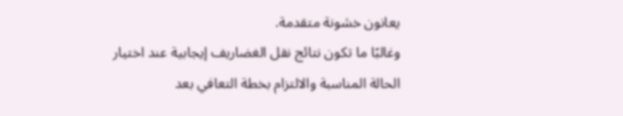يعانون خشونة متقدمة.
وغالبًا ما تكون نتائج نقل الغضاريف إيجابية عند اختيار الحالة المناسبة والالتزام بخطة التعافي بعد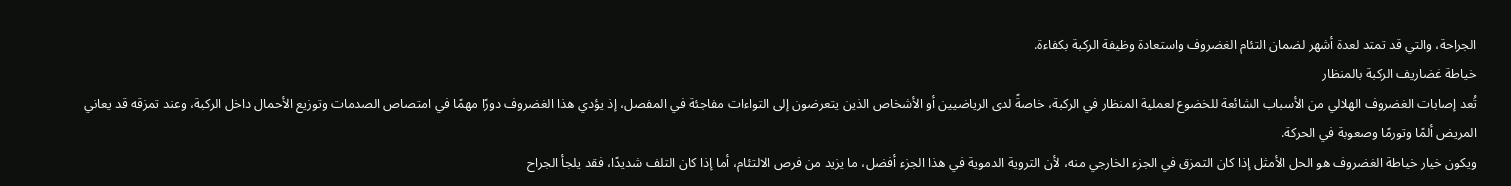الجراحة، والتي قد تمتد لعدة أشهر لضمان التئام الغضروف واستعادة وظيفة الركبة بكفاءة.
خياطة غضاريف الركبة بالمنظار
تُعد إصابات الغضروف الهلالي من الأسباب الشائعة للخضوع لعملية المنظار في الركبة، خاصةً لدى الرياضيين أو الأشخاص الذين يتعرضون إلى التواءات مفاجئة في المفصل، إذ يؤدي هذا الغضروف دورًا مهمًا في امتصاص الصدمات وتوزيع الأحمال داخل الركبة، وعند تمزقه قد يعاني المريض ألمًا وتورمًا وصعوبة في الحركة.
ويكون خيار خياطة الغضروف هو الحل الأمثل إذا كان التمزق في الجزء الخارجي منه، لأن التروية الدموية في هذا الجزء أفضل، ما يزيد من فرص الالتئام، أما إذا كان التلف شديدًا، فقد يلجأ الجراح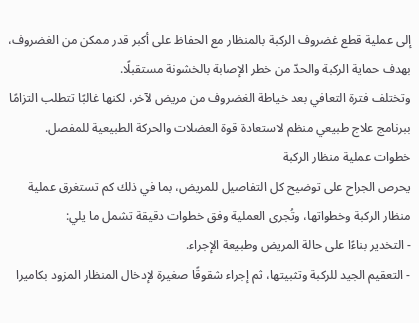إلى عملية قطع غضروف الركبة بالمنظار مع الحفاظ على أكبر قدر ممكن من الغضروف، بهدف حماية الركبة والحدّ من خطر الإصابة بالخشونة مستقبلًا.
وتختلف فترة التعافي بعد خياطة الغضروف من مريض لآخر، لكنها غالبًا تتطلب التزامًا ببرنامج علاج طبيعي منظم لاستعادة قوة العضلات والحركة الطبيعية للمفصل.
خطوات عملية منظار الركبة
يحرص الجراح على توضيح كل التفاصيل للمريض، بما في ذلك كم تستغرق عملية منظار الركبة وخطواتها، وتُجرى العملية وفق خطوات دقيقة تشمل ما يلي:
- التخدير بناءًا على حالة المريض وطبيعة الإجراء.
- التعقيم الجيد للركبة وتثبيتها، ثم إجراء شقوقًا صغيرة لإدخال المنظار المزود بكاميرا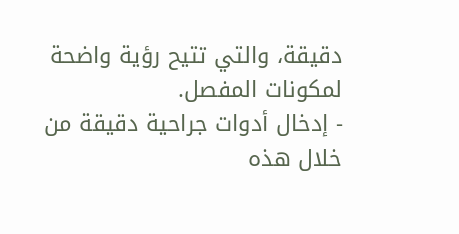دقيقة، والتي تتيح رؤية واضحة لمكونات المفصل.
- إدخال أدوات جراحية دقيقة من خلال هذه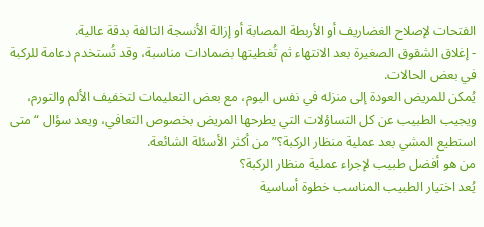الفتحات لإصلاح الغضاريف أو الأربطة المصابة أو إزالة الأنسجة التالفة بدقة عالية.
- إغلاق الشقوق الصغيرة بعد الانتهاء ثم تُغطيتها بضمادات مناسبة، وقد تُستخدم دعامة للركبة في بعض الحالات.
يُمكن للمريض العودة إلى منزله في نفس اليوم، مع بعض التعليمات لتخفيف الألم والتورم، ويجيب الطبيب عن كل التساؤلات التي يطرحها المريض بخصوص التعافي، ويعد سؤال “متى استطيع المشي بعد عملية منظار الركبة؟” من أكثر الأسئلة الشائعة.
من هو أفضل طبيب لإجراء عملية منظار الركبة؟
يُعد اختيار الطبيب المناسب خطوة أساسية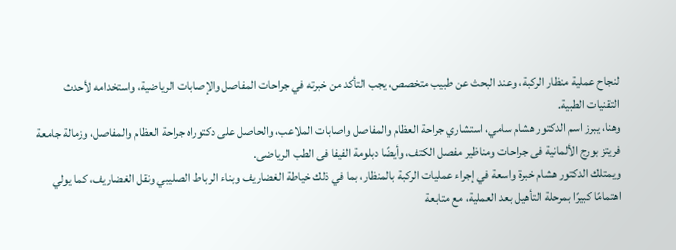لنجاح عملية منظار الركبة، وعند البحث عن طبيب متخصص، يجب التأكد من خبرته في جراحات المفاصل والإصابات الرياضية، واستخدامه لأحدث التقنيات الطبية.
وهنا، يبرز اسم الدكتور هشام سامي، استشاري جراحة العظام والمفاصل واصابات الملاعب، والحاصل على دكتوراه جراحة العظام والمفاصل، وزمالة جامعة فريتز بورج الألمانية فى جراحات ومناظير مفصل الكتف، وأيضًا دبلومة الفيفا فى الطب الرياضى.
ويمتلك الدكتور هشام خبرة واسعة في إجراء عمليات الركبة بالمنظار، بما في ذلك خياطة الغضاريف وبناء الرباط الصليبي ونقل الغضاريف، كما يولي اهتمامًا كبيرًا بمرحلة التأهيل بعد العملية، مع متابعة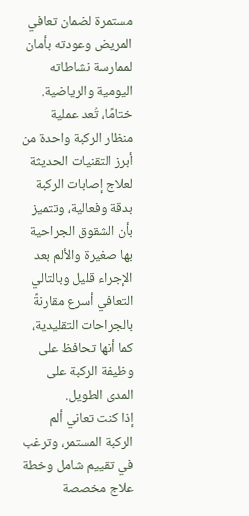مستمرة لضمان تعافي المريض وعودته بأمان لممارسة نشاطاته اليومية والرياضية.
ختامًا، تُعد عملية منظار الركبة واحدة من أبرز التقنيات الحديثة لعلاج إصابات الركبة بدقة وفعالية، وتتميز بأن الشقوق الجراحية بها صغيرة والألم بعد الإجراء قليل وبالتالي التعافي أسرع مقارنةً بالجراحات التقليدية، كما أنها تحافظ على وظيفة الركبة على المدى الطويل.
إذا كنت تعاني ألم الركبة المستمر، وترغب في تقييم شامل وخطة علاج مخصصة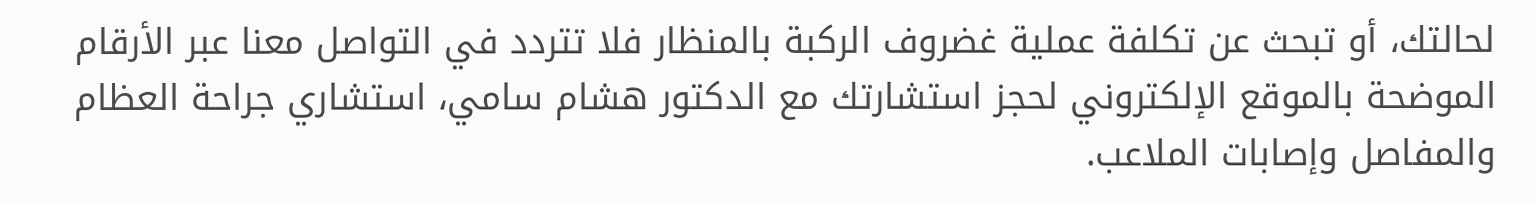لحالتك، أو تبحث عن تكلفة عملية غضروف الركبة بالمنظار فلا تتردد في التواصل معنا عبر الأرقام الموضحة بالموقع الإلكتروني لحجز استشارتك مع الدكتور هشام سامي، استشاري جراحة العظام والمفاصل وإصابات الملاعب.